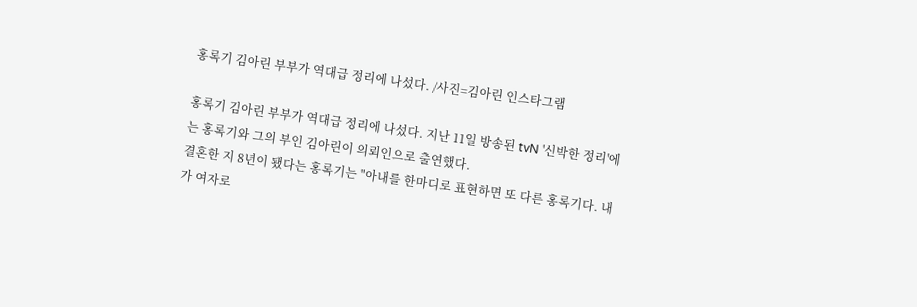홍록기 김아린 부부가 역대급 정리에 나섰다. /사진=김아린 인스타그램

홍록기 김아린 부부가 역대급 정리에 나섰다. 지난 11일 방송된 tvN '신박한 정리'에는 홍록기와 그의 부인 김아린이 의뢰인으로 출연했다.
결혼한 지 8년이 됐다는 홍록기는 "아내를 한마디로 표현하면 또 다른 홍록기다. 내가 여자로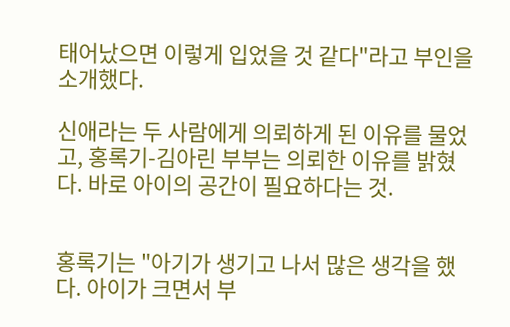태어났으면 이렇게 입었을 것 같다"라고 부인을 소개했다.

신애라는 두 사람에게 의뢰하게 된 이유를 물었고, 홍록기-김아린 부부는 의뢰한 이유를 밝혔다. 바로 아이의 공간이 필요하다는 것.


홍록기는 "아기가 생기고 나서 많은 생각을 했다. 아이가 크면서 부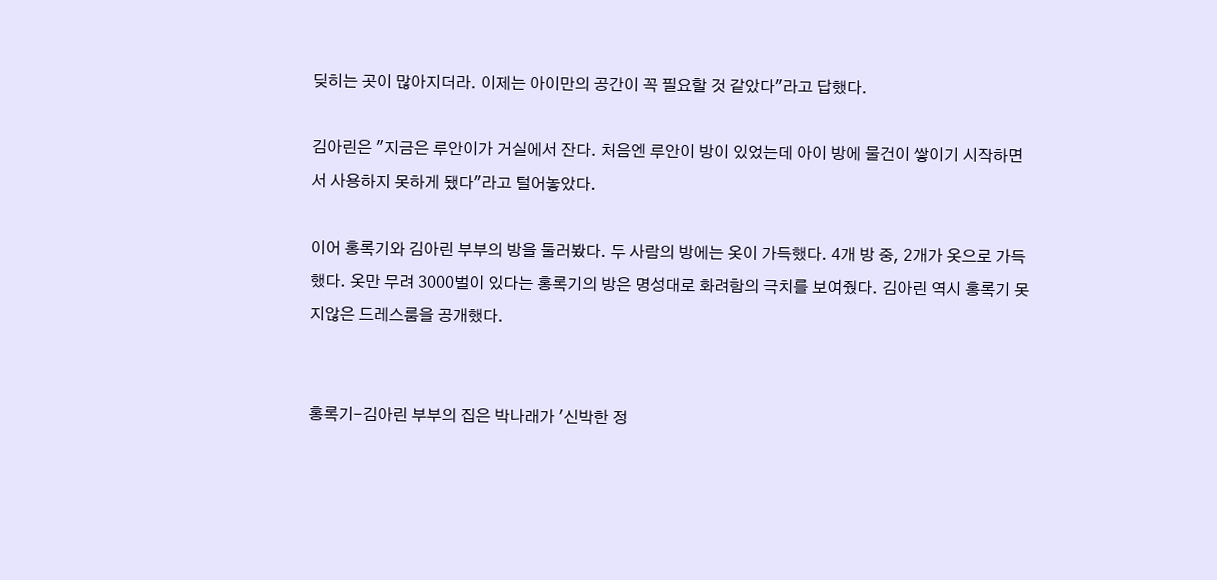딪히는 곳이 많아지더라. 이제는 아이만의 공간이 꼭 필요할 것 같았다"라고 답했다.

김아린은 "지금은 루안이가 거실에서 잔다. 처음엔 루안이 방이 있었는데 아이 방에 물건이 쌓이기 시작하면서 사용하지 못하게 됐다"라고 털어놓았다.

이어 홍록기와 김아린 부부의 방을 둘러봤다. 두 사람의 방에는 옷이 가득했다. 4개 방 중, 2개가 옷으로 가득했다. 옷만 무려 3000벌이 있다는 홍록기의 방은 명성대로 화려함의 극치를 보여줬다. 김아린 역시 홍록기 못지않은 드레스룸을 공개했다.


홍록기-김아린 부부의 집은 박나래가 '신박한 정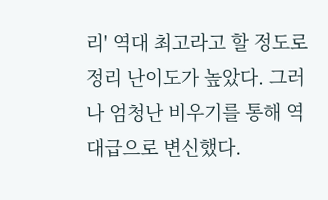리' 역대 최고라고 할 정도로 정리 난이도가 높았다. 그러나 엄청난 비우기를 통해 역대급으로 변신했다.